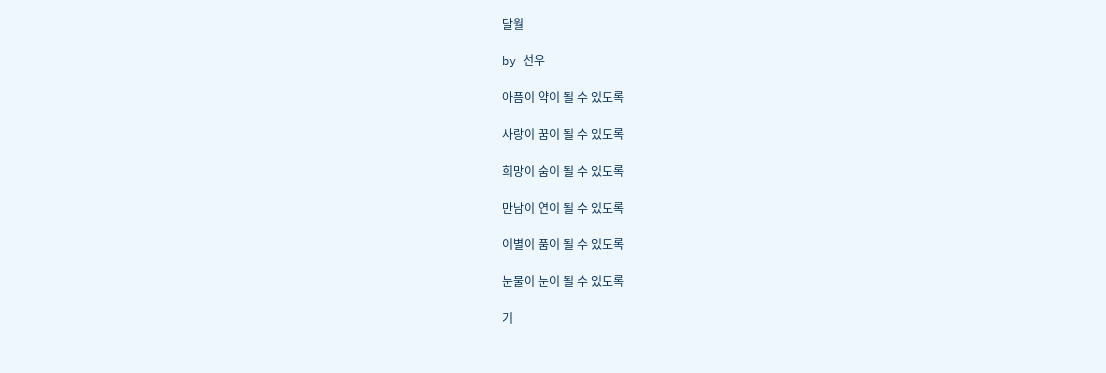달월

by 선우

아픔이 약이 될 수 있도록

사랑이 꿈이 될 수 있도록

희망이 숨이 될 수 있도록

만남이 연이 될 수 있도록

이별이 품이 될 수 있도록

눈물이 눈이 될 수 있도록

기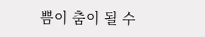쁨이 춤이 될 수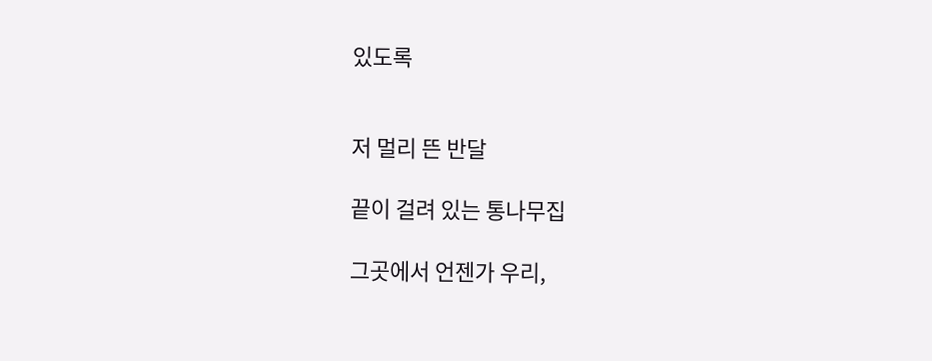있도록


저 멀리 뜬 반달

끝이 걸려 있는 통나무집

그곳에서 언젠가 우리,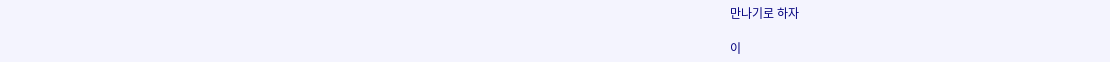만나기로 하자

이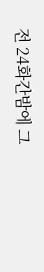전 24화간밤에 그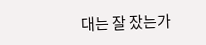대는 잘 잤는가